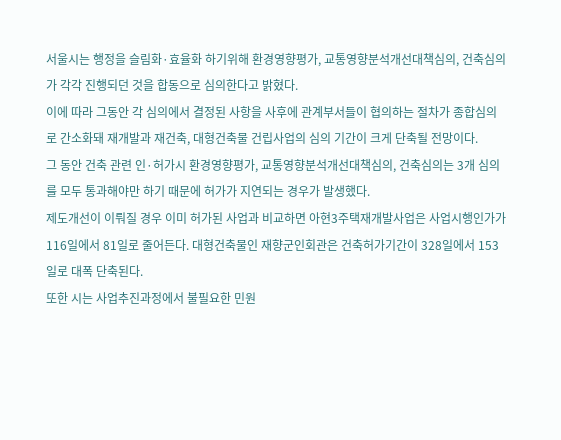서울시는 행정을 슬림화·효율화 하기위해 환경영향평가, 교통영향분석개선대책심의, 건축심의가 각각 진행되던 것을 합동으로 심의한다고 밝혔다.
이에 따라 그동안 각 심의에서 결정된 사항을 사후에 관계부서들이 협의하는 절차가 종합심의로 간소화돼 재개발과 재건축, 대형건축물 건립사업의 심의 기간이 크게 단축될 전망이다.
그 동안 건축 관련 인·허가시 환경영향평가, 교통영향분석개선대책심의, 건축심의는 3개 심의를 모두 통과해야만 하기 때문에 허가가 지연되는 경우가 발생했다.
제도개선이 이뤄질 경우 이미 허가된 사업과 비교하면 아현3주택재개발사업은 사업시행인가가 116일에서 81일로 줄어든다. 대형건축물인 재향군인회관은 건축허가기간이 328일에서 153일로 대폭 단축된다.
또한 시는 사업추진과정에서 불필요한 민원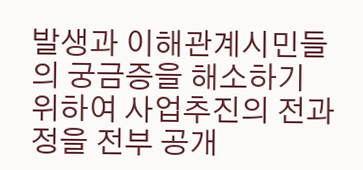발생과 이해관계시민들의 궁금증을 해소하기 위하여 사업추진의 전과정을 전부 공개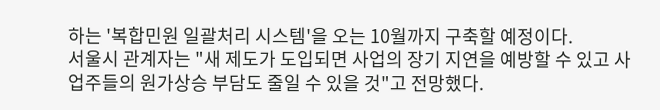하는 '복합민원 일괄처리 시스템'을 오는 10월까지 구축할 예정이다.
서울시 관계자는 "새 제도가 도입되면 사업의 장기 지연을 예방할 수 있고 사업주들의 원가상승 부담도 줄일 수 있을 것"고 전망했다.